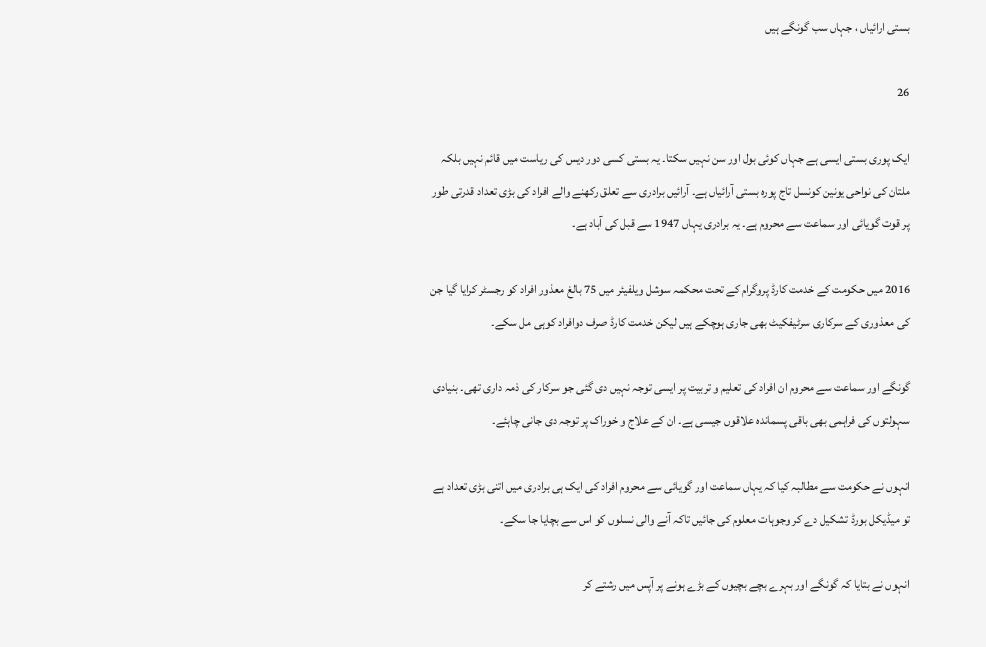بستی ارائیاں ، جہاں سب گونگے ہیں

26

ایک پوری بستی ایسی ہے جہاں کوئی بول اور سن نہیں سکتا۔ یہ بستی کسی دور دیس کی ریاست میں قائم نہیں بلکہ ملتان کی نواحی یونین کونسل تاج پورہ بستی آرائیاں ہے۔ آرائیں برادری سے تعلق رکھنے والے افراد کی بڑی تعداد قدرتی طور پر قوت گویائی اور سماعت سے محروم ہے۔ یہ برادری یہاں 1947 سے قبل کی آباد ہے۔

2016 میں حکومت کے خدمت کارڈ پروگرام کے تحت محکمہ سوشل ویلفیئر میں 75 بالغ معذور افراد کو رجسٹر کرایا گیا جن کی معذوری کے سرکاری سرٹیفکیٹ بھی جاری ہوچکے ہیں لیکن خدمت کارڈ صرف دوافراد کوہی مل سکے۔

گونگے اور سماعت سے محروم ان افراد کی تعلیم و تربیت پر ایسی توجہ نہیں دی گئی جو سرکار کی ذمہ داری تھی۔ بنیادی سہولتوں کی فراہمی بھی باقی پسماندہ علاقوں جیسی ہے۔ ان کے علاج و خوراک پر توجہ دی جانی چاہئے۔

انہوں نے حکومت سے مطالبہ کیا کہ یہاں سماعت اور گویائی سے محروم افراد کی ایک ہی برادری میں اتنی بڑی تعداد ہے تو میڈیکل بورڈ تشکیل دے کر وجوہات معلوم کی جائیں تاکہ آنے والی نسلوں کو اس سے بچایا جا سکے۔

انہوں نے بتایا کہ گونگے اور بہرے بچے بچیوں کے بڑے ہونے پر آپس میں رشتے کر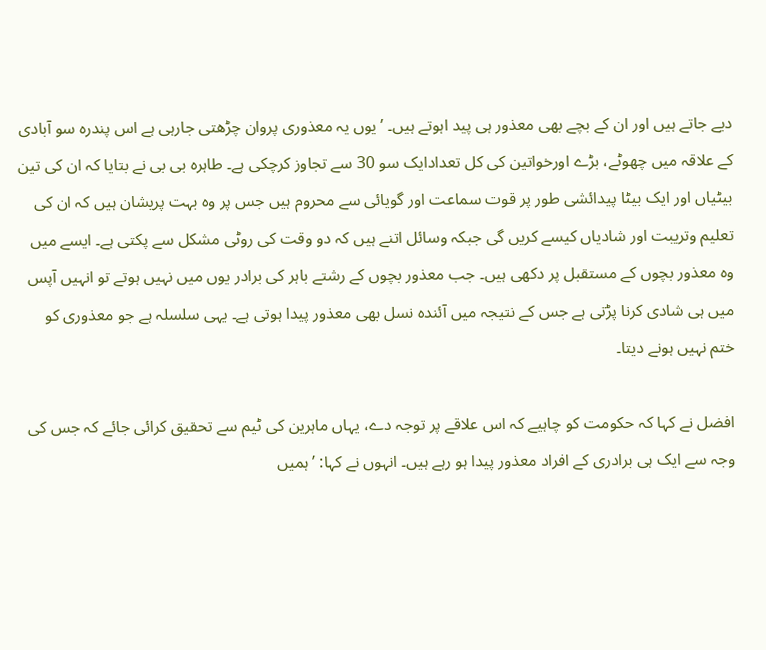دیے جاتے ہیں اور ان کے بچے بھی معذور ہی پید اہوتے ہیں۔ ’یوں یہ معذوری پروان چڑھتی جارہی ہے اس پندرہ سو آبادی کے علاقہ میں چھوٹے، بڑے اورخواتین کی کل تعدادایک سو 30 سے تجاوز کرچکی ہے۔ طاہرہ بی بی نے بتایا کہ ان کی تین بیٹیاں اور ایک بیٹا پیدائشی طور پر قوت سماعت اور گویائی سے محروم ہیں جس پر وہ بہت پریشان ہیں کہ ان کی تعلیم وتریبت اور شادیاں کیسے کریں گی جبکہ وسائل اتنے ہیں کہ دو وقت کی روٹی مشکل سے پکتی ہے۔ ایسے میں وہ معذور بچوں کے مستقبل پر دکھی ہیں۔ جب معذور بچوں کے رشتے باہر کی برادر یوں میں نہیں ہوتے تو انہیں آپس میں ہی شادی کرنا پڑتی ہے جس کے نتیجہ میں آئندہ نسل بھی معذور پیدا ہوتی ہے۔ یہی سلسلہ ہے جو معذوری کو ختم نہیں ہونے دیتا۔

افضل نے کہا کہ حکومت کو چاہیے کہ اس علاقے پر توجہ دے، یہاں ماہرین کی ٹیم سے تحقیق کرائی جائے کہ جس کی وجہ سے ایک ہی برادری کے افراد معذور پیدا ہو رہے ہیں۔ انہوں نے کہا: ’ہمیں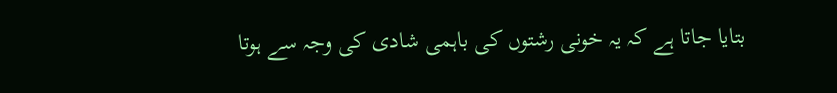بتایا جاتا ہے کہ یہ خونی رشتوں کی باہمی شادی کی وجہ سے ہوتا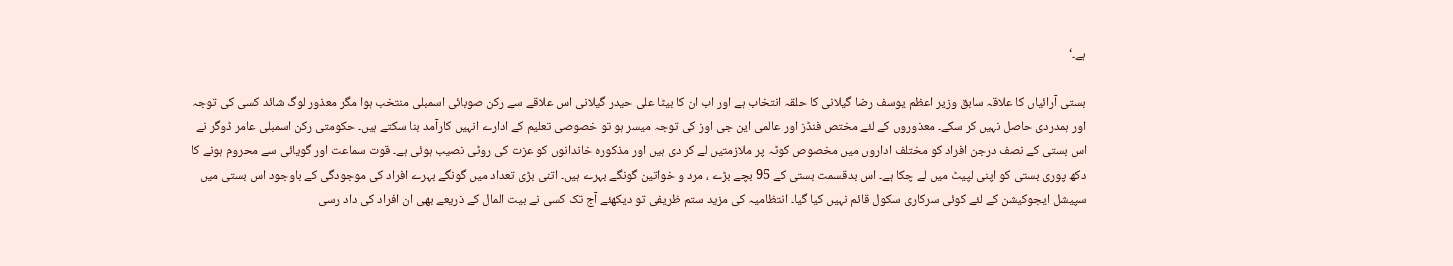ہے۔‘

بستی آرائیاں کا علاقہ سابق وزیر اعظم یوسف رضا گیلانی کا حلقہ انتخاب ہے اور اب ان کا بیٹا علی حیدر گیلانی اس علاقے سے رکن صوبائی اسمبلی منتخب ہوا مگر معذور لوگ شائد کسی کی توجہ اور ہمدردی حاصل نہیں کر سکے۔ معذوروں کے لئے مختص فنڈز اور عالمی این جی اوز کی توجہ میسر ہو تو خصوصی تعلیم کے ادارے انہیں کارآمد بنا سکتے ہیں۔ حکومتی رکن اسمبلی عامر ڈوگر نے اس بستی کے نصف درجن افراد کو مختلف اداروں میں مخصوص کوٹہ پر ملازمتیں لے کر دی ہیں اور مذکورہ خاندانوں کو عزت کی روٹی نصیب ہوئی ہے۔ قوت سماعت اور گویائی سے محروم ہونے کا دکھ پوری بستی کو اپنی لپیٹ میں لے چکا ہے۔ اس بدقسمت بستی کے 95 بچے بڑے ، مرد و خواتین گونگے بہرے ہیں۔ اتنی بڑی تعداد میں گونگے بہرے افراد کی موجودگی کے باوجود اس بستی میں سپیشل ایجوکیشن کے لئے کوئی سرکاری سکول قائم نہیں کیا گیا۔ انتظامیہ کی مزید ستم ظریفی تو دیکھئے آج تک کسی نے بیت المال کے ذریعے بھی ان افراد کی داد رسی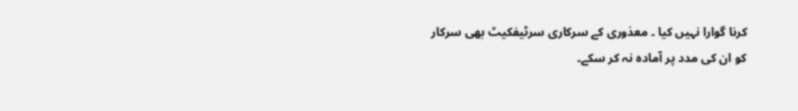کرنا گوارا نہیں کیا ۔ معذوری کے سرکاری سرٹیفکیٹ بھی سرکار کو ان کی مدد پر آمادہ نہ کر سکے۔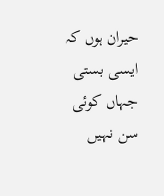حیران ہوں کہ ایسی بستی جہاں کوئی سن نہیں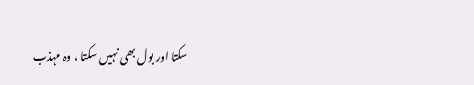سکتا اور بول بھی نہیں سکتا ، وہ مہذب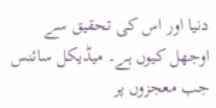دنیا اور اس کی تحقیق سے اوجھل کیوں ہے۔ میڈیکل سائنس جب معجزوں پر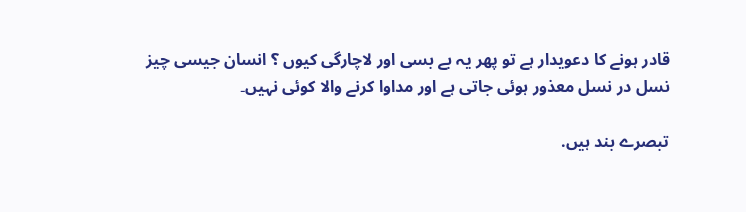قادر ہونے کا دعویدار ہے تو پھر یہ بے بسی اور لاچارگی کیوں ؟ انسان جیسی چیز نسل در نسل معذور ہوئی جاتی ہے اور مداوا کرنے والا کوئی نہیں۔

تبصرے بند ہیں.